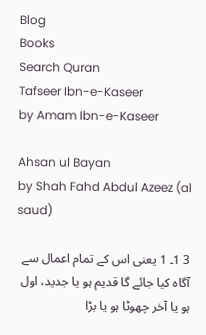Blog
Books
Search Quran
Tafseer Ibn-e-Kaseer
by Amam Ibn-e-Kaseer

Ahsan ul Bayan
by Shah Fahd Abdul Azeez (al saud)

3 1۔ 1 یعنی اس کے تمام اعمال سے آگاہ کیا جائے گا قدیم ہو یا جدید، اول ہو یا آخر چھوٹا ہو یا بڑا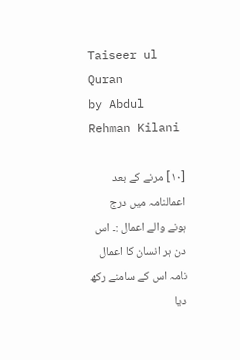Taiseer ul Quran
by Abdul Rehman Kilani

[١٠] مرنے کے بعد اعمالنامہ میں درج ہونے والے اعمال :۔ اس دن ہر انسان کا اعمال نامہ اس کے سامنے رکھ دیا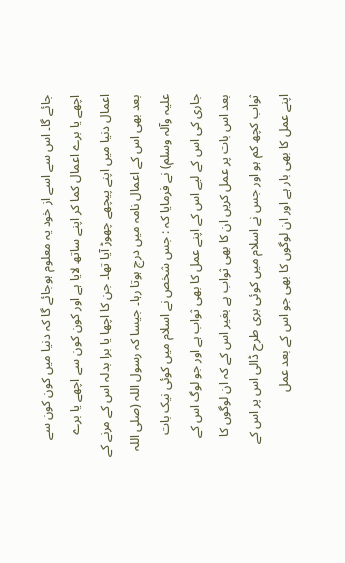جائے گا۔ اس سے اسے از خود یہ معلوم ہوجائے گا کہ دنیا میں کون کون سے اچھے یا برے اعمال کما کر اپنے ساتھ لایا ہے اور کون کون سے اچھے یا برے اعمال دنیا میں اپنے پیچھے چھوڑ آیا تھا۔ جن کا اچھا یا برا بدلہ اس کے مرنے کے بعد بھی اس کے اعمال نامہ میں درج ہوتا رہا۔ جیسا کہ رسول اللہ (صلی اللہ علیہ وآلہ وسلم) نے فرمایا کہ : جس شخص نے اسلام میں کوئی نیک بات جاری کی اس کے لیے اس کے اپنے عمل کا بھی ثواب ہے اور جو لوگ اس کے بعد اس بات پر عمل کریں ان کا بھی ثواب ہے بغیر اس کے کہ ان لوگوں کا ثواب کچھ کم ہو اور جس نے اسلام میں کوئی بری طرح ڈالی اس پر اس کے اپنے عمل کا بھی بار ہے اور ان لوگوں کا بھی جو اس کے بعد عمل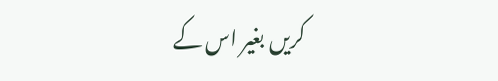کریں بغیر اس کے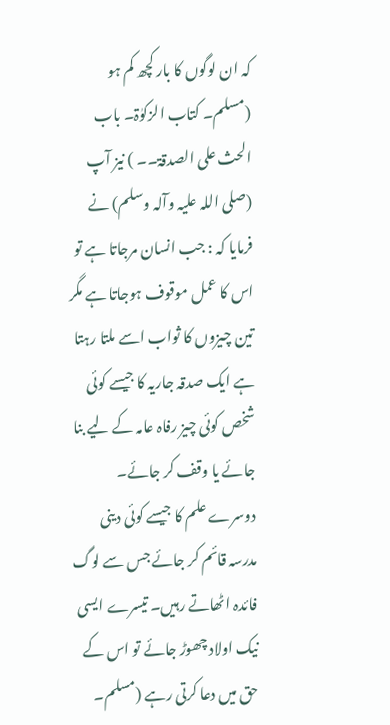کہ ان لوگوں کا بار کچھ کم ہو (مسلم۔ کتاب الزکوٰۃ۔ باب الحث علی الصدقۃ۔۔ ) نیز آپ (صلی اللہ علیہ وآلہ وسلم) نے فرمایا کہ : جب انسان مرجاتا ہے تو اس کا عمل موقوف ہوجاتا ہے مگر تین چیزوں کا ثواب اسے ملتا رہتا ہے ایک صدقہ جاریہ کا جیسے کوئی شخص کوئی چیز رفاہ عامہ کے لیے بنا جائے یا وقف کر جائے۔ دوسرے علم کا جیسے کوئی دینی مدرسہ قائم کر جائے جس سے لوگ فائدہ اٹھاتے رہیں۔ تیسرے ایسی نیک اولاد چھوڑ جائے تو اس کے حق میں دعا کرتی رہے (مسلم۔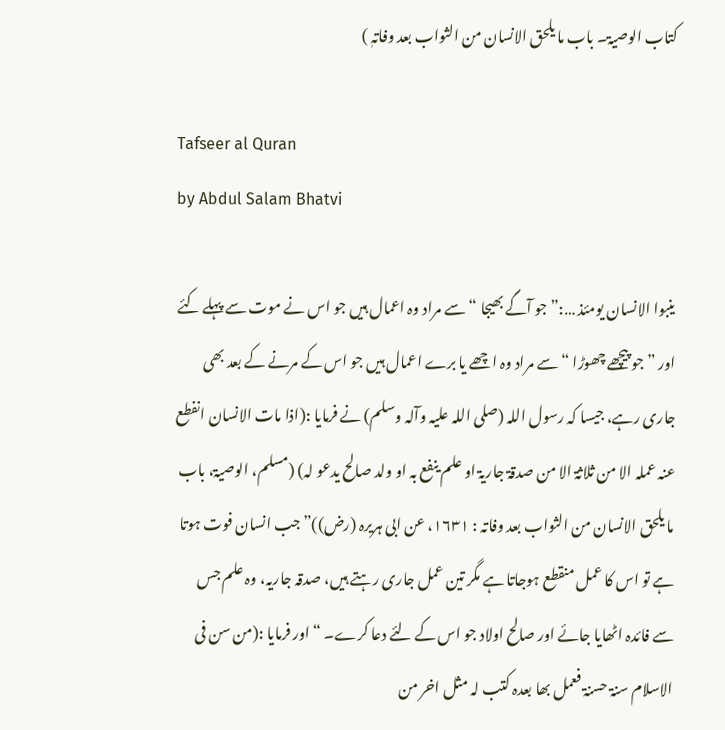کتاب الوصیۃ۔ باب ما یلحق الانسان من الثواب بعد وفاتہٖ )

Tafseer al Quran
by Abdul Salam Bhatvi

ینبوا الانسان یومئذ …:” جو آگے بھیجا “ سے مراد وہ اعمال ہیں جو اس نے موت سے پہلے کئے اور ” جو پیچھے چھوڑا “ سے مراد وہ اچھے یا برے اعمال ہیں جو اس کے مرنے کے بعد بھی جاری رہے، جیسا کہ رسول اللہ (صلی اللہ علیہ وآلہ وسلم) نے فرمایا :(اذا مات الانسان انفطع عنہ عملہ الا من ثلاثۃ الا من صدقۃ جاریۃ او علم ینفع بہ او ولد صالح یدعو لہ) (مسلم، الوصیۃ، باب ما یلحق الانسان من الثواب بعد وفاتہ : ١٦٣١، عن ابی ہریرہ (رض))” جب انسان فوت ہوتا ہے تو اس کا عمل منقطع ہوجاتا ہے مگر تین عمل جاری رہتے ہیں، صدقہ جاریہ، وہ علم جس سے فائدہ اٹھایا جائے اور صالح اولاد جو اس کے لئے دعا کرے۔ “ اور فرمایا :(من سن فی الاسلام سنۃ حسنۃ فعمل بھا بعدہ کتب لہ مثل اخر من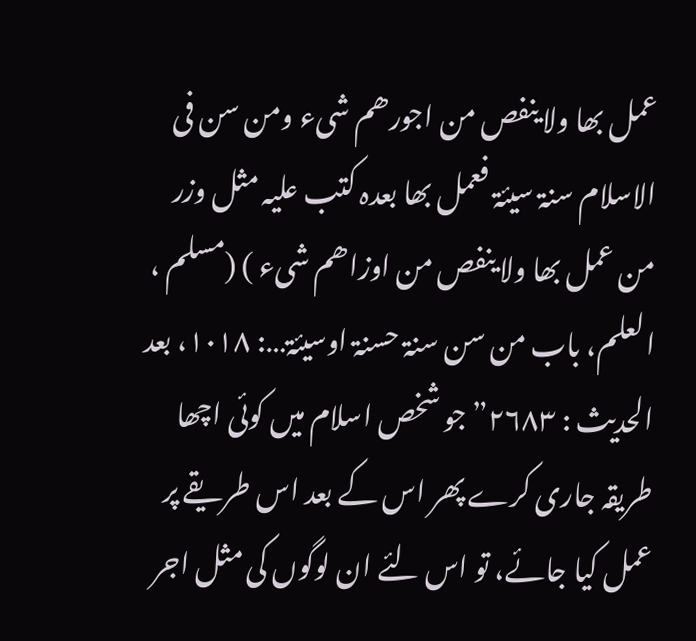عمل بھا ولا ینفص من اجورھم شیء ومن سن فی الاسلام سنۃ سیئۃ فعمل بھا بعدہ کتب علیہ مثل وزر من عمل بھا ولا ینفص من اوزاھم شیء ) (مسلم ، العلم، باب من سن سنۃ حسنۃ اوسیئۃ…: ١٠١٨، بعد الحدیث : ٢٦٨٣” جو شخص اسلام میں کوئی اچھا طریقہ جاری کرے پھر اس کے بعد اس طریقے پر عمل کیا جائے، تو اس لئے ان لوگوں کی مثل اجر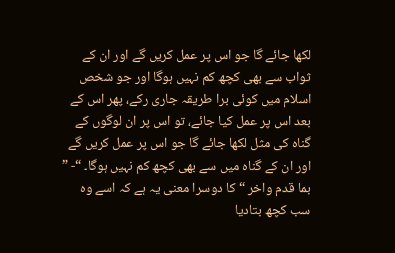لکھا جائے گا جو اس پر عمل کریں گے اور ان کے ثواب سے بھی کچھ کم نہیں ہوگا اور جو شخص اسلام میں کوئی برا طریقہ جاری رکے، پھر اس کے بعد اس پر عمل کیا جائے، تو اس پر ان لوگوں کے گناہ کی مثل لکھا جائے گا جو اس پر عمل کریں گے اور ان کے گناہ میں سے بھی کچھ کم نہیں ہوگا۔ “- ” بما قدم واخر “ کا دوسرا معنی یہ ہے کہ اسے وہ سب کچھ بتادیا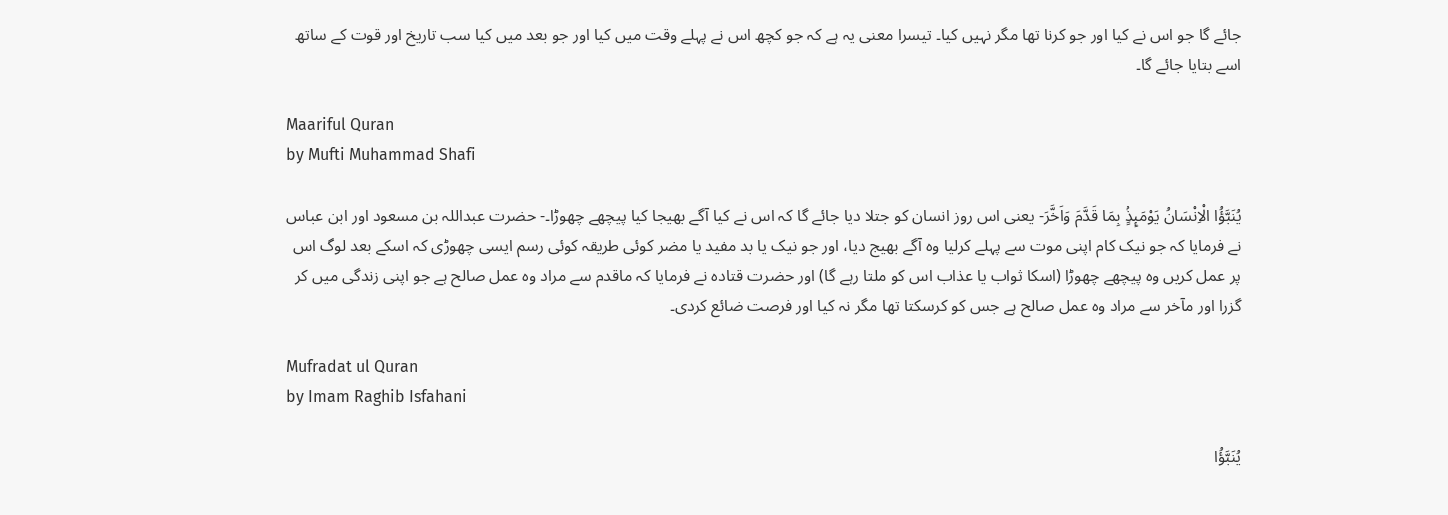جائے گا جو اس نے کیا اور جو کرنا تھا مگر نہیں کیا۔ تیسرا معنی یہ ہے کہ جو کچھ اس نے پہلے وقت میں کیا اور جو بعد میں کیا سب تاریخ اور قوت کے ساتھ اسے بتایا جائے گا۔

Maariful Quran
by Mufti Muhammad Shafi

يُنَبَّؤُا الْاِنْسَانُ يَوْمَىِٕذٍۢ بِمَا قَدَّمَ وَاَخَّرَ- یعنی اس روز انسان کو جتلا دیا جائے گا کہ اس نے کیا آگے بھیجا کیا پیچھے چھوڑا۔- حضرت عبداللہ بن مسعود اور ابن عباس نے فرمایا کہ جو نیک کام اپنی موت سے پہلے کرلیا وہ آگے بھیج دیا، اور جو نیک یا بد مفید یا مضر کوئی طریقہ کوئی رسم ایسی چھوڑی کہ اسکے بعد لوگ اس پر عمل کریں وہ پیچھے چھوڑا (اسکا ثواب یا عذاب اس کو ملتا رہے گا) اور حضرت قتادہ نے فرمایا کہ ماقدم سے مراد وہ عمل صالح ہے جو اپنی زندگی میں کر گزرا اور مآخر سے مراد وہ عمل صالح ہے جس کو کرسکتا تھا مگر نہ کیا اور فرصت ضائع کردی۔

Mufradat ul Quran
by Imam Raghib Isfahani

يُنَبَّؤُا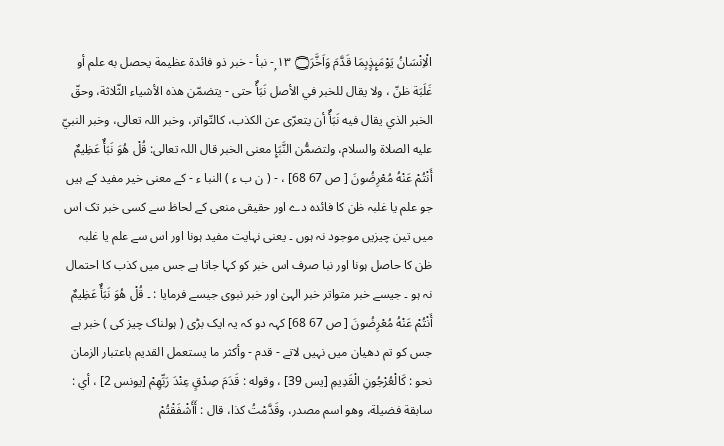الْاِنْسَانُ يَوْمَىِٕذٍؚبِمَا قَدَّمَ وَاَخَّرَ۝ ١٣ ۭ- نبأ - خبر ذو فائدة عظیمة يحصل به علم أو غَلَبَة ظنّ ، ولا يقال للخبر في الأصل نَبَأٌ حتی - يتضمّن هذه الأشياء الثّلاثة، وحقّ الخبر الذي يقال فيه نَبَأٌ أن يتعرّى عن الکذب، کالتّواتر، وخبر اللہ تعالی، وخبر النبيّ عليه الصلاة والسلام، ولتضمُّن النَّبَإِ معنی الخبر قال اللہ تعالی: قُلْ هُوَ نَبَأٌ عَظِيمٌ أَنْتُمْ عَنْهُ مُعْرِضُونَ [ ص 67 68] ، - ( ن ب ء ) النبا ء - کے معنی خیر مفید کے ہیں جو علم یا غلبہ ظن کا فائدہ دے اور حقیقی منعی کے لحاظ سے کسی خبر تک اس میں تین چیزیں موجود نہ ہوں ۔ یعنی نہایت مفید ہونا اور اس سے علم یا غلبہ ظن کا حاصل ہونا اور نبا صرف اس خبر کو کہا جاتا ہے جس میں کذب کا احتمال نہ ہو ۔ جیسے خبر متواتر خبر الہیٰ اور خبر نبوی جیسے فرمایا : ۔ قُلْ هُوَ نَبَأٌ عَظِيمٌ أَنْتُمْ عَنْهُ مُعْرِضُونَ [ ص 67 68] کہہ دو کہ یہ ایک بڑی ( ہولناک چیز کی ) خبر ہے جس کو تم دھیان میں نہیں لاتے - قدم - وأكثر ما يستعمل القدیم باعتبار الزمان نحو : كَالْعُرْجُونِ الْقَدِيمِ [يس 39] ، وقوله : قَدَمَ صِدْقٍ عِنْدَ رَبِّهِمْ [يونس 2] ، أي : سابقة فضیلة، وهو اسم مصدر، وقَدَّمْتُ كذا، قال : أَأَشْفَقْتُمْ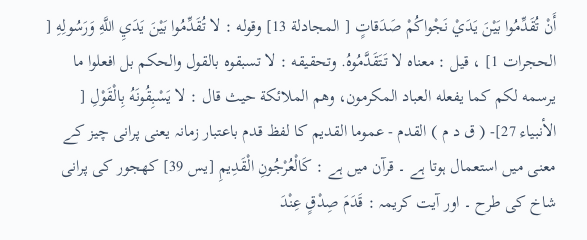أَنْ تُقَدِّمُوا بَيْنَ يَدَيْ نَجْواكُمْ صَدَقاتٍ [ المجادلة 13] وقوله : لا تُقَدِّمُوا بَيْنَ يَدَيِ اللَّهِ وَرَسُولِهِ [ الحجرات 1] ، قيل : معناه لا تَتَقَدَّمُوهُ. وتحقیقه : لا تسبقوه بالقول والحکم بل افعلوا ما يرسمه لکم كما يفعله العباد المکرمون، وهم الملائكة حيث قال : لا يَسْبِقُونَهُ بِالْقَوْلِ [ الأنبیاء 27]- ( ق د م ) القدم - عموما القدیم کا لفظ قدم باعتبار زمانہ یعنی پرانی چیز کے معنی میں استعمال ہوتا ہے ۔ قرآن میں ہے : كَالْعُرْجُونِ الْقَدِيمِ [يس 39] کھجور کی پرانی شاخ کی طرح ۔ اور آیت کریمہ : قَدَمَ صِدْقٍ عِنْدَ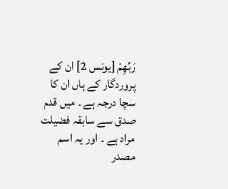رَبِّهِمْ [يونس 2] ان کے پروردگار کے ہاں ان کا سچا درجہ ہے ۔ میں قدم صدق سے سابقہ فضیلت مراد ہے ۔ اور یہ اسم مصدر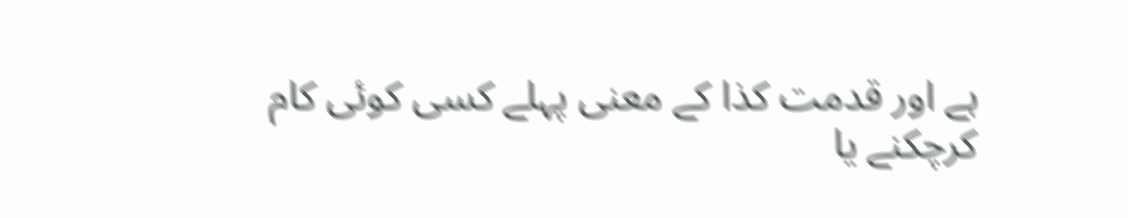ہے اور قدمت کذا کے معنی پہلے کسی کوئی کام کرچکنے یا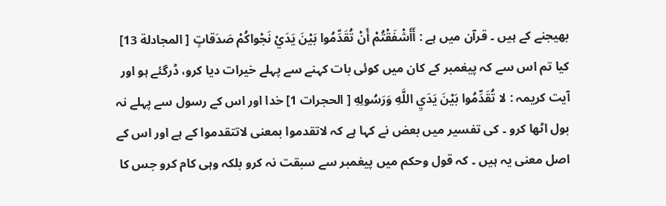بھیجنے کے ہیں ۔ قرآن میں ہے : أَأَشْفَقْتُمْ أَنْ تُقَدِّمُوا بَيْنَ يَدَيْ نَجْواكُمْ صَدَقاتٍ [ المجادلة 13] کیا تم اس سے کہ پیغمبر کے کان میں کوئی بات کہنے سے پہلے خیرات دیا کرو، ڈرگئے ہو اور آیت کریمہ : لا تُقَدِّمُوا بَيْنَ يَدَيِ اللَّهِ وَرَسُولِهِ [ الحجرات 1] خدا اور اس کے رسول سے پہلے نہ بول اٹھا کرو ۔ کی تفسیر میں بعض نے کہا ہے کہ لاتقدموا بمعنی لاتتقدموا کے ہے اور اس کے اصل معنی یہ ہیں ۔ کہ قول وحکم میں پیغمبر سے سبقت نہ کرو بلکہ وہی کام کرو جس کا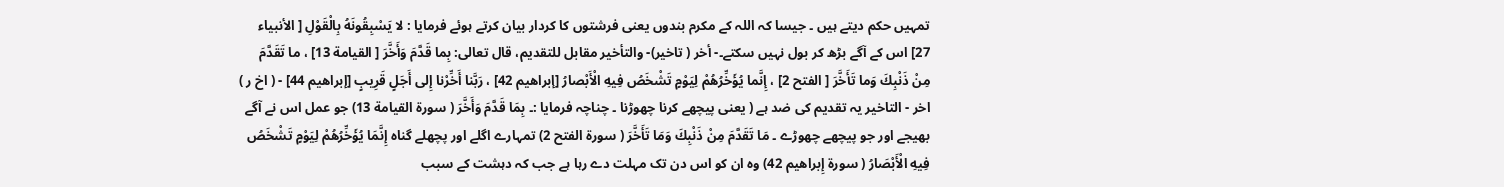تمہیں حکم دیتے ہیں ۔ جیسا کہ اللہ کے مکرم بندوں یعنی فرشتوں کا کردار بیان کرتے ہوئے فرمایا : لا يَسْبِقُونَهُ بِالْقَوْلِ [ الأنبیاء 27] اس کے آگے بڑھ کر بول نہیں سکتے۔- أخر ( تاخیر)- والتأخير مقابل للتقدیم، قال تعالی: بِما قَدَّمَ وَأَخَّرَ [ القیامة 13] ، ما تَقَدَّمَ مِنْ ذَنْبِكَ وَما تَأَخَّرَ [ الفتح 2] ، إِنَّما يُؤَخِّرُهُمْ لِيَوْمٍ تَشْخَصُ فِيهِ الْأَبْصارُ [إبراهيم 42] ، رَبَّنا أَخِّرْنا إِلى أَجَلٍ قَرِيبٍ [إبراهيم 44] - ( اخ ر ) اخر - التاخیر یہ تقدیم کی ضد ہے ( یعنی پیچھے کرنا چھوڑنا ۔ چناچہ فرمایا :۔ بِمَا قَدَّمَ وَأَخَّرَ ( سورة القیامة 13) جو عمل اس نے آگے بھیجے اور جو پیچھے چھوڑے ۔ مَا تَقَدَّمَ مِنْ ذَنْبِكَ وَمَا تَأَخَّرَ ( سورة الفتح 2) تمہارے اگلے اور پچھلے گناہ إِنَّمَا يُؤَخِّرُهُمْ لِيَوْمٍ تَشْخَصُ فِيهِ الْأَبْصَارُ ( سورة إِبراهيم 42) وہ ان کو اس دن تک مہلت دے رہا ہے جب کہ دہشت کے سبب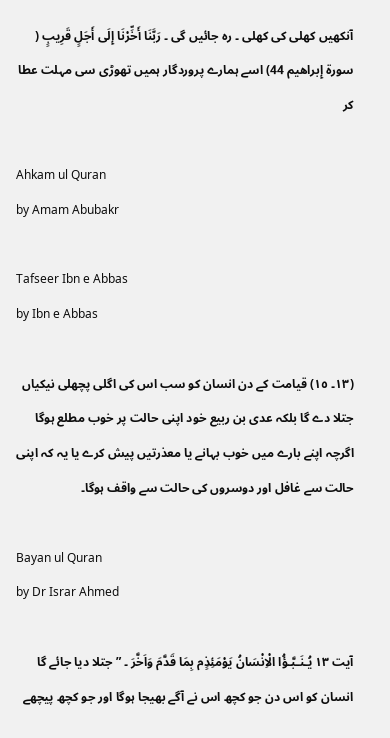آنکھیں کھلی کی کھلی ۔ رہ جائیں گی ۔ رَبَّنَا أَخِّرْنَا إِلَى أَجَلٍ قَرِيبٍ ( سورة إِبراهيم 44) اسے ہمارے پروردگار ہمیں تھوڑی سی مہلت عطا کر

Ahkam ul Quran
by Amam Abubakr

Tafseer Ibn e Abbas
by Ibn e Abbas

(١٣۔ ١٥) قیامت کے دن انسان کو سب اس کی اگلی پچھلی نیکیاں جتلا دے گا بلکہ عدی بن ربیع خود اپنی حالت پر خوب مطلع ہوگا اگرچہ اپنے بارے میں خوب بہانے یا معذرتیں پیش کرے یا یہ کہ اپنی حالت سے غافل اور دوسروں کی حالت سے واقف ہوگا۔

Bayan ul Quran
by Dr Israr Ahmed

آیت ١٣ یُـنَـبَّـؤُا الْاِنْسَانُ یَوْمَئِذٍم بِمَا قَدَّمَ وَاَخَّرَ ۔ ” جتلا دیا جائے گا انسان کو اس دن جو کچھ اس نے آگے بھیجا ہوگا اور جو کچھ پیچھے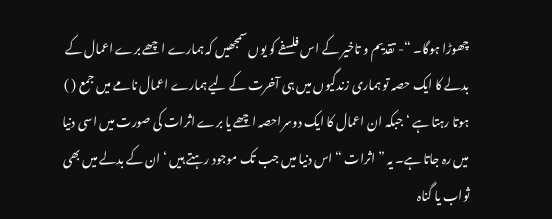چھوڑا ہوگا۔ “- تقدیم و تاخیر کے اس فلسفے کو یوں سمجھیں کہ ہمارے اچھے برے اعمال کے بدلے کا ایک حصہ تو ہماری زندگیوں میں ہی آخرت کے لیے ہمارے اعمال نامے میں جمع ( ) ہوتا رہتا ہے ‘ جبکہ ان اعمال کا ایک دوسراحصہ اچھے یا برے اثرات کی صورت میں اسی دنیا میں رہ جاتا ہے۔ یہ ” اثرات “ اس دنیا میں جب تک موجود رہتے ہیں ‘ ان کے بدلے میں بھی ثواب یا گناہ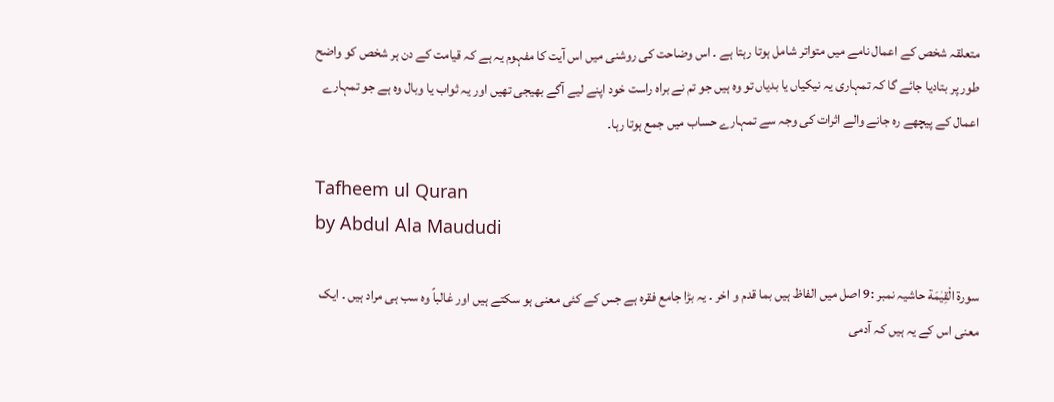متعلقہ شخص کے اعمال نامے میں متواتر شامل ہوتا رہتا ہے ۔ اس وضاحت کی روشنی میں اس آیت کا مفہوم یہ ہے کہ قیامت کے دن ہر شخص کو واضح طور پر بتادیا جائے گا کہ تمہاری یہ نیکیاں یا بدیاں تو وہ ہیں جو تم نے براہ راست خود اپنے لیے آگے بھیجی تھیں اور یہ ثواب یا وبال وہ ہے جو تمہارے اعمال کے پیچھے رہ جانے والے اثرات کی وجہ سے تمہارے حساب میں جمع ہوتا رہا۔

Tafheem ul Quran
by Abdul Ala Maududi

سورة الْقِیٰمَة حاشیہ نمبر :9 اصل میں الفاظ ہیں بما قدم و اخر ۔ یہ بڑا جامع فقرہ ہے جس کے کئی معنی ہو سکتے ہیں اور غالباً وہ سب ہی مراد ہیں ۔ ایک معنی اس کے یہ ہیں کہ آدمی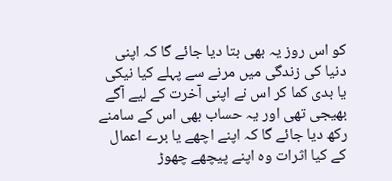کو اس روز یہ بھی بتا دیا جائے گا کہ اپنی دنیا کی زندگی میں مرنے سے پہلے کیا نیکی یا بدی کما کر اس نے اپنی آخرت کے لیے آگے بھیجی تھی اور یہ حساب بھی اس کے سامنے رکھ دیا جائے گا کہ اپنے اچھے یا برے اعمال کے کیا اثرات وہ اپنے پیچھے چھوڑ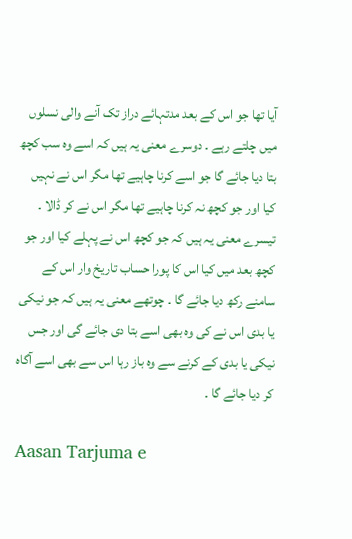آیا تھا جو اس کے بعد مدتہائے دراز تک آنے والی نسلوں میں چلتے رہے ۔ دوسرے معنی یہ ہیں کہ اسے وہ سب کچھ بتا دیا جائے گا جو اسے کرنا چاہیے تھا مگر اس نے نہیں کیا اور جو کچھ نہ کرنا چاہیے تھا مگر اس نے کر ڈالا ۔ تیسرے معنی یہ ہیں کہ جو کچھ اس نے پہلے کیا اور جو کچھ بعد میں کیا اس کا پورا حساب تاریخ وار اس کے سامنے رکھ دیا جائے گا ۔ چوتھے معنی یہ ہیں کہ جو نیکی یا بدی اس نے کی وہ بھی اسے بتا دی جائے گی اور جس نیکی یا بدی کے کرنے سے وہ باز رہا اس سے بھی اسے آگاہ کر دیا جائے گا ۔

Aasan Tarjuma e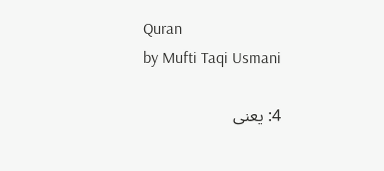Quran
by Mufti Taqi Usmani

4: یعنی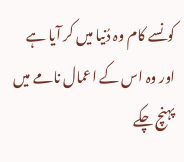کونسے کام وہ دُنیا میں کر آیا ہے اور وہ اس کے اعمال نامے میں پہنچ چکے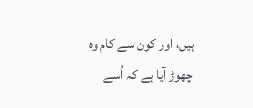ہیں، اور کون سے کام وہ چھوڑ آیا ہے کہ اُسے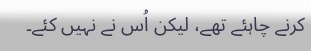کرنے چاہئے تھے، لیکن اُس نے نہیں کئے۔